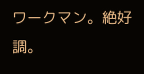ワークマン。絶好調。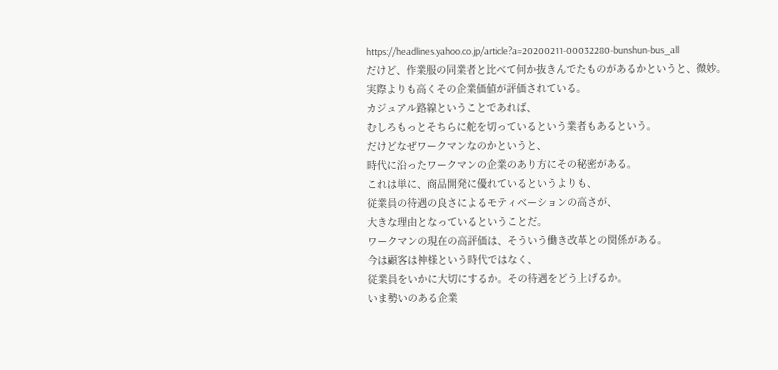https://headlines.yahoo.co.jp/article?a=20200211-00032280-bunshun-bus_all
だけど、作業服の同業者と比べて何か抜きんでたものがあるかというと、微妙。
実際よりも高くその企業価値が評価されている。
カジュアル路線ということであれば、
むしろもっとそちらに舵を切っているという業者もあるという。
だけどなぜワークマンなのかというと、
時代に沿ったワークマンの企業のあり方にその秘密がある。
これは単に、商品開発に優れているというよりも、
従業員の待遇の良さによるモティベーションの高さが、
大きな理由となっているということだ。
ワークマンの現在の高評価は、そういう働き改革との関係がある。
今は顧客は神様という時代ではなく、
従業員をいかに大切にするか。その待遇をどう上げるか。
いま勢いのある企業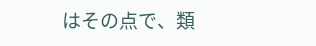はその点で、類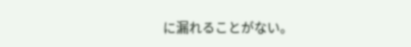に漏れることがない。